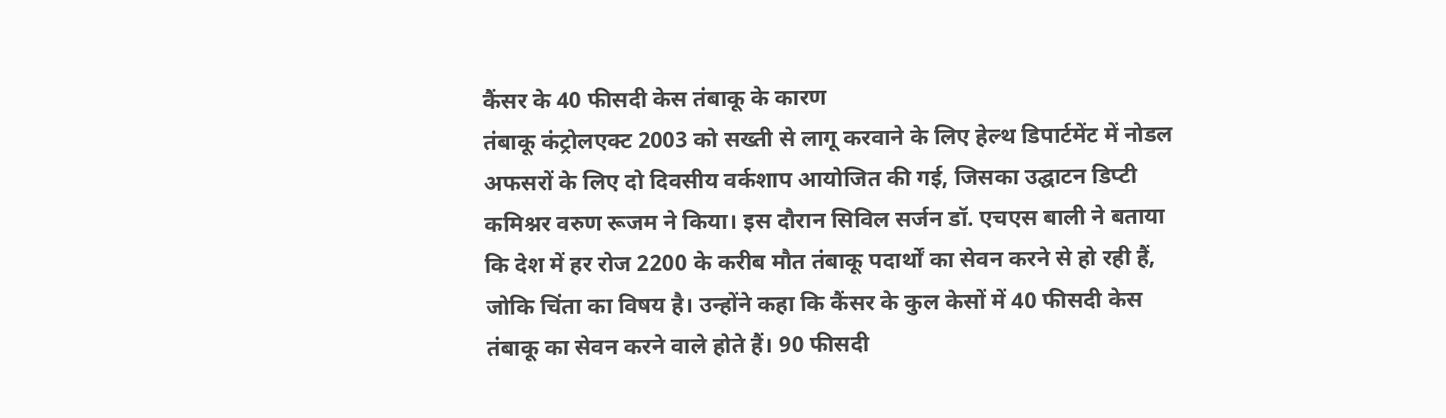कैंसर के 40 फीसदी केस तंबाकू के कारण
तंबाकू कंट्रोलएक्ट 2003 को सख्ती से लागू करवाने के लिए हेल्थ डिपार्टमेंट में नोडल अफसरों के लिए दो दिवसीय वर्कशाप आयोजित की गई, जिसका उद्घाटन डिप्टी कमिश्नर वरुण रूजम ने किया। इस दौरान सिविल सर्जन डॉ. एचएस बाली ने बताया कि देश में हर रोज 2200 के करीब मौत तंबाकू पदार्थों का सेवन करने से हो रही हैं, जोकि चिंता का विषय है। उन्होंने कहा कि कैंसर के कुल केसों में 40 फीसदी केस तंबाकू का सेवन करने वाले होते हैं। 90 फीसदी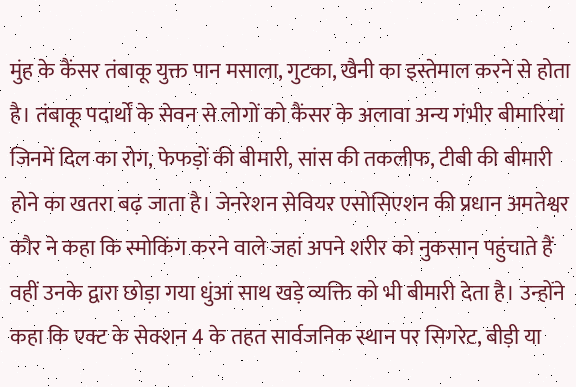मुंह के कैंसर तंबाकू युक्त पान मसाला, गुटका, खैनी का इस्तेमाल करने से होता है। तंबाकू पदार्थों के सेवन से लोगों को कैंसर के अलावा अन्य गंभीर बीमारियां जिनमें दिल का रोग, फेफड़ों की बीमारी, सांस की तकलीफ, टीबी की बीमारी होने का खतरा बढ़ जाता है। जेनरेशन सेवियर एसोसिएशन की प्रधान अमतेश्वर कौर ने कहा कि स्मोकिंग करने वाले जहां अपने शरीर को नुकसान पहुंचाते हैं वहीं उनके द्वारा छोड़ा गया धुंआ साथ खड़े व्यक्ति को भी बीमारी देता है। उन्होंने कहा कि एक्ट के सेक्शन 4 के तहत सार्वजनिक स्थान पर सिगरेट, बीड़ी या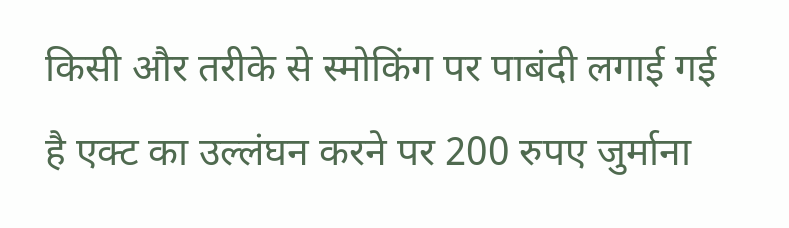किसी और तरीके से स्मोकिंग पर पाबंदी लगाई गई है एक्ट का उल्लंघन करने पर 200 रुपए जुर्माना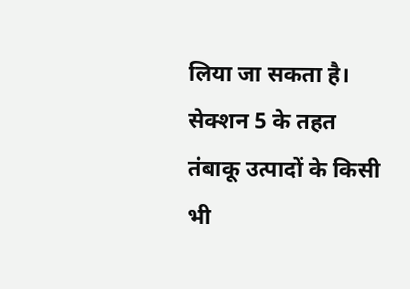लिया जा सकता है। सेक्शन 5 के तहत तंबाकू उत्पादों के किसी भी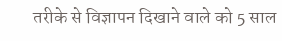तरीके से विज्ञापन दिखाने वाले को 5 साल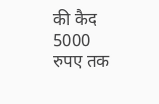की कैद 5000 रुपए तक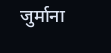जुर्माना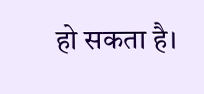हो सकता है।